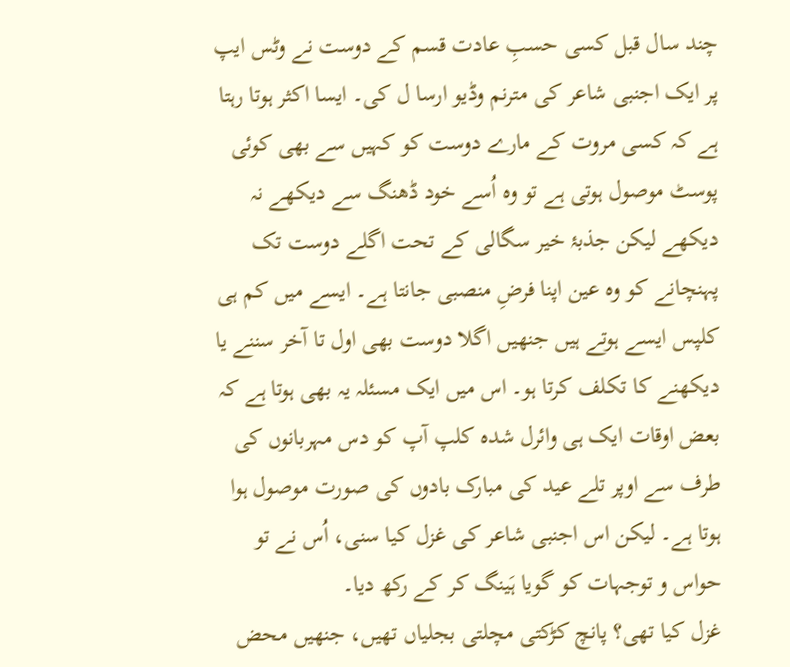چند سال قبل کسی حسبِ عادت قسم کے دوست نے وٹس ایپ پر ایک اجنبی شاعر کی مترنم وڈیو ارسا ل کی۔ ایسا اکثر ہوتا رہتا ہے کہ کسی مروت کے مارے دوست کو کہیں سے بھی کوئی پوسٹ موصول ہوتی ہے تو وہ اُسے خود ڈھنگ سے دیکھے نہ دیکھے لیکن جذبۂ خیر سگالی کے تحت اگلے دوست تک پہنچانے کو وہ عین اپنا فرضِ منصبی جانتا ہے۔ ایسے میں کم ہی کلپس ایسے ہوتے ہیں جنھیں اگلا دوست بھی اول تا آخر سننے یا دیکھنے کا تکلف کرتا ہو۔ اس میں ایک مسئلہ یہ بھی ہوتا ہے کہ بعض اوقات ایک ہی وائرل شدہ کلپ آپ کو دس مہربانوں کی طرف سے اوپر تلے عید کی مبارک بادوں کی صورت موصول ہوا ہوتا ہے۔ لیکن اس اجنبی شاعر کی غزل کیا سنی، اُس نے تو حواس و توجہات کو گویا ہَینگ کر کے رکھ دیا۔
غزل کیا تھی؟ پانچ کڑکتی مچلتی بجلیاں تھیں، جنھیں محض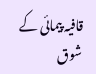قافیہ پیمائی کے شوق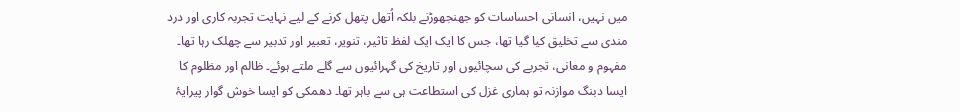میں نہیں، انسانی احساسات کو جھنجھوڑنے بلکہ اُتھل پتھل کرنے کے لیے نہایت تجربہ کاری اور درد مندی سے تخلیق کیا گیا تھا، جس کا ایک ایک لفظ تاثیر، تنویر، تعبیر اور تدبیر سے چھلک رہا تھا۔ مفہوم و معانی، تجربے کی سچائیوں اور تاریخ کی گہرائیوں سے گلے ملتے ہوئے۔ ظالم اور مظلوم کا ایسا دبنگ موازنہ تو ہماری غزل کی استطاعت ہی سے باہر تھا۔ دھمکی کو ایسا خوش گوار پیرایۂ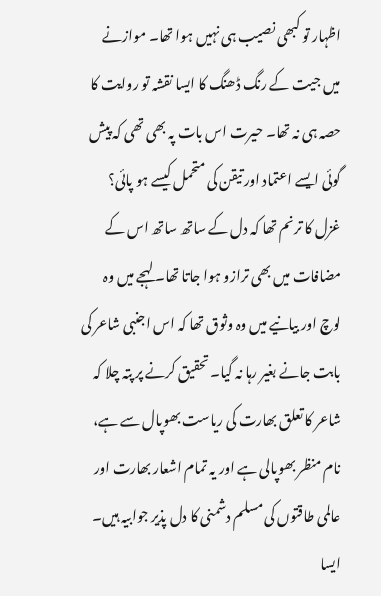اظہار تو کبھی نصیب ہی نہیں ہوا تھا۔ موازنے میں جیت کے رنگ ڈھنگ کا ایسا نقشہ تو روایت کا حصہ ہی نہ تھا۔ حیرت اس بات پہ بھی تھی کہ پیش گوئی ایسے اعتماد اور تیقن کی متحمل کیسے ہو پائی؟ غزل کا ترنم تھا کہ دل کے ساتھ ساتھ اس کے مضافات میں بھی ترازو ہوا جاتا تھا۔ لہجے میں وہ لوچ اور بیانیے میں وہ وثوق تھا کہ اس اجنبی شاعر کی بابت جانے بغیر رہا نہ گیا۔ تحقیق کرنے پر پتہ چلا کہ شاعر کا تعلق بھارت کی ریاست بھوپال سے ہے، نام منظر بھوپالی ہے اور یہ تمام اشعار بھارت اور عالمی طاقتوں کی مسلم دشمنی کا دل پذیر جوابیہ ہیں۔ ایسا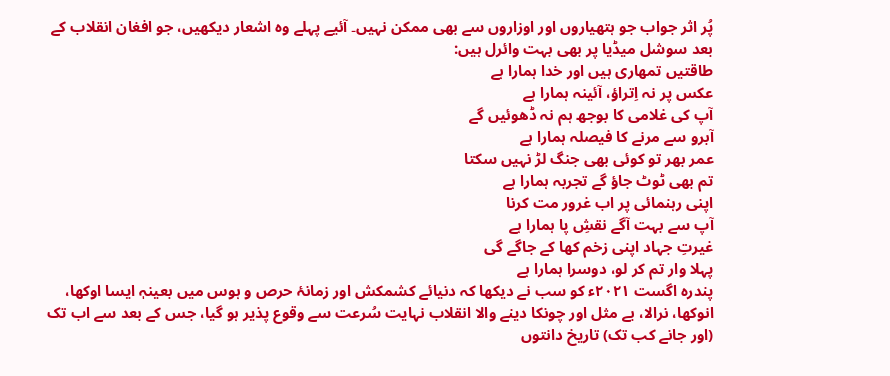پُر اثر جواب جو ہتھیاروں اور اوزاروں سے بھی ممکن نہیں۔ آئیے پہلے وہ اشعار دیکھیں، جو افغان انقلاب کے بعد سوشل میڈیا پر بھی بہت وائرل ہیں:
طاقتیں تمھاری ہیں اور خدا ہمارا ہے
عکس پر نہ اِتراؤ، آئینہ ہمارا ہے
آپ کی غلامی کا بوجھ ہم نہ ڈھوئیں گے
آبرو سے مرنے کا فیصلہ ہمارا ہے
عمر بھر تو کوئی بھی جنگ لڑ نہیں سکتا
تم بھی ٹوٹ جاؤ گے تجربہ ہمارا ہے
اپنی رہنمائی پر اب غرور مت کرنا
آپ سے بہت آگے نقشِ پا ہمارا ہے
غیرتِ جہاد اپنی زخم کھا کے جاگے گی
پہلا وار تم کر لو، دوسرا ہمارا ہے
پندرہ اگست ۲۰۲۱ء کو سب نے دیکھا کہ دنیائے کشمکش اور زمانۂ حرص و ہوس میں بعینہٖ ایسا اوکھا، انوکھا، نرالا، بے مثل اور چونکا دینے والا انقلاب نہایت سُرعت سے وقوع پذیر ہو گیا، جس کے بعد سے اب تک (اور جانے کب تک) تاریخ دانتوں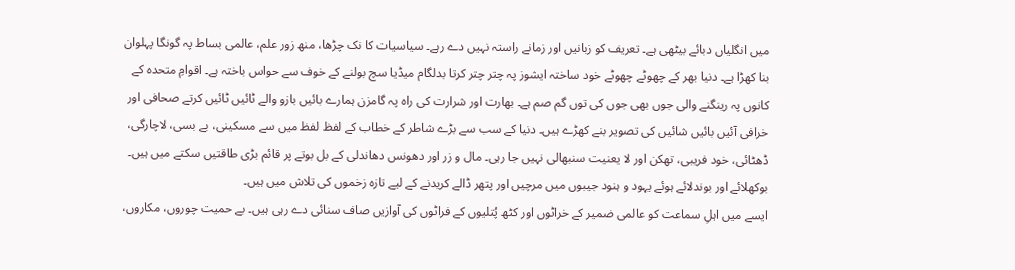میں انگلیاں دبائے بیٹھی ہے۔ تعریف کو زبانیں اور زمانے راستہ نہیں دے رہے۔ سیاسیات کا نک چڑھا، منھ زور علم، عالمی بساط پہ گونگا پہلوان بنا کھڑا ہے۔ دنیا بھر کے چھوٹے چھوٹے خود ساختہ ایشوز پہ چتر چتر کرتا بدلگام میڈیا سچ بولنے کے خوف سے حواس باختہ ہے۔ اقوامِ متحدہ کے کانوں پہ رینگنے والی جوں بھی جوں کی توں گم صم ہے۔ بھارت اور شرارت کی راہ پہ گامزن ہمارے بائیں بازو والے ٹائیں ٹائیں کرتے صحافی اور خرافی آئیں بائیں شائیں کی تصویر بنے کھڑے ہیں۔ دنیا کے سب سے بڑے شاطر کے خطاب کے لفظ لفظ میں سے مسکینی، بے بسی، لاچارگی، ڈھٹائی، خود فریبی، تھکن اور لا یعنیت سنبھالی نہیں جا رہی۔ مال و زر اور دھونس دھاندلی کے بل بوتے پر قائم بڑی طاقتیں سکتے میں ہیں۔ بوکھلائے اور بوندلائے ہوئے یہود و ہنود جیبوں میں مرچیں اور پتھر ڈالے کریدنے کے لیے تازہ زخموں کی تلاش میں ہیں۔
ایسے میں اہلِ سماعت کو عالمی ضمیر کے خراٹوں اور کٹھ پُتلیوں کے فراٹوں کی آوازیں صاف سنائی دے رہی ہیں۔ بے حمیت چوروں، مکاروں،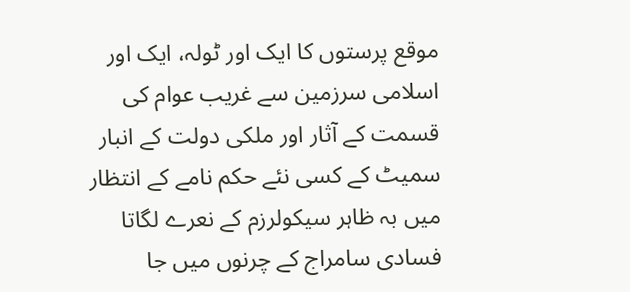موقع پرستوں کا ایک اور ٹولہ، ایک اور اسلامی سرزمین سے غریب عوام کی قسمت کے آثار اور ملکی دولت کے انبار سمیٹ کے کسی نئے حکم نامے کے انتظار میں بہ ظاہر سیکولرزم کے نعرے لگاتا فسادی سامراج کے چرنوں میں جا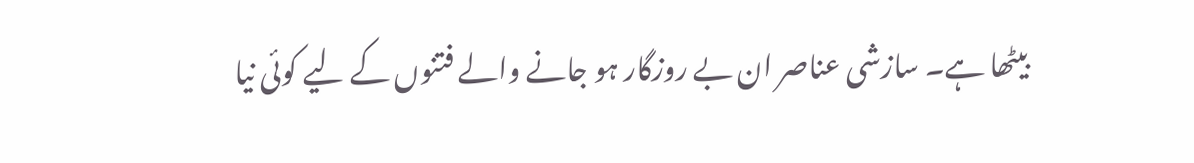بیٹھا ہے۔ سازشی عناصر ان بے روزگار ہو جانے والے فتنوں کے لیے کوئی نیا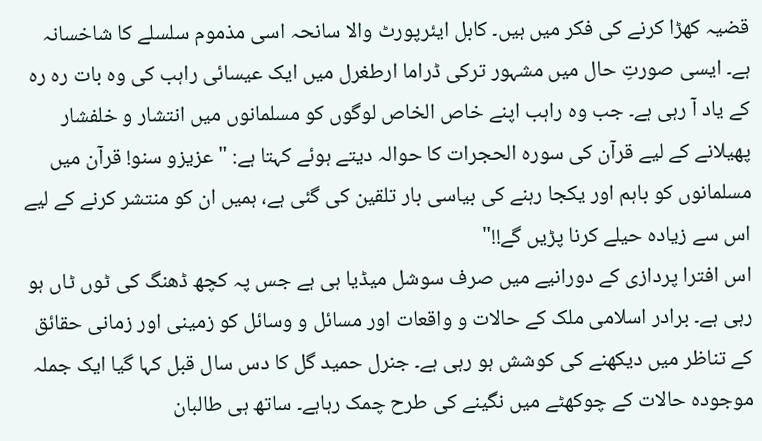قضیہ کھڑا کرنے کی فکر میں ہیں۔ کابل ایئرپورٹ والا سانحہ اسی مذموم سلسلے کا شاخسانہ ہے۔ ایسی صورتِ حال میں مشہور ترکی ڈراما ارطغرل میں ایک عیسائی راہب کی وہ بات رہ رہ کے یاد آ رہی ہے۔ جب وہ راہب اپنے خاص الخاص لوگوں کو مسلمانوں میں انتشار و خلفشار پھیلانے کے لیے قرآن کی سورہ الحجرات کا حوالہ دیتے ہوئے کہتا ہے: "عزیزو سنو! قرآن میں مسلمانوں کو باہم اور یکجا رہنے کی بیاسی بار تلقین کی گئی ہے، ہمیں ان کو منتشر کرنے کے لیے اس سے زیادہ حیلے کرنا پڑیں گے!!"
اس افترا پردازی کے دورانیے میں صرف سوشل میڈیا ہی ہے جس پہ کچھ ڈھنگ کی ٹوں ٹاں ہو رہی ہے۔ برادر اسلامی ملک کے حالات و واقعات اور مسائل و وسائل کو زمینی اور زمانی حقائق کے تناظر میں دیکھنے کی کوشش ہو رہی ہے۔ جنرل حمید گل کا دس سال قبل کہا گیا ایک جملہ موجودہ حالات کے چوکھٹے میں نگینے کی طرح چمک رہاہے۔ ساتھ ہی طالبان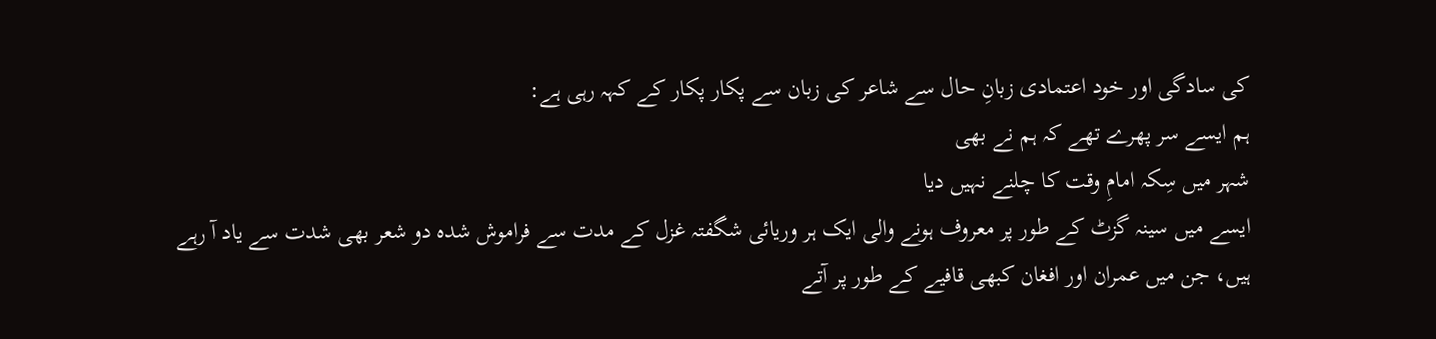کی سادگی اور خود اعتمادی زبانِ حال سے شاعر کی زبان سے پکار پکار کے کہہ رہی ہے:
ہم ایسے سر پھرے تھے کہ ہم نے بھی
شہر میں سِکہ امامِ وقت کا چلنے نہیں دیا
ایسے میں سینہ گزٹ کے طور پر معروف ہونے والی ایک ہر وریائی شگفتہ غزل کے مدت سے فراموش شدہ دو شعر بھی شدت سے یاد آ رہے ہیں، جن میں عمران اور افغان کبھی قافیے کے طور پر آتے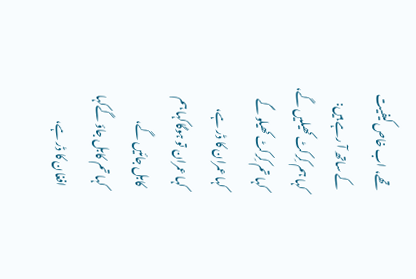تھے، اب خاص کیفیت کے ساتھ آ رہے ہیں:
کہا ہم کِرکٹ کھیلیں گے،
کہا تم کِرکٹ کھیلو گے
کہا عمران کا ڈر ہے،
کہا عمران تو ہوگاکہا ہم کابل جائیں گے،
کہا تم کابل جاؤ گےکہا افغان کا ڈر ہے،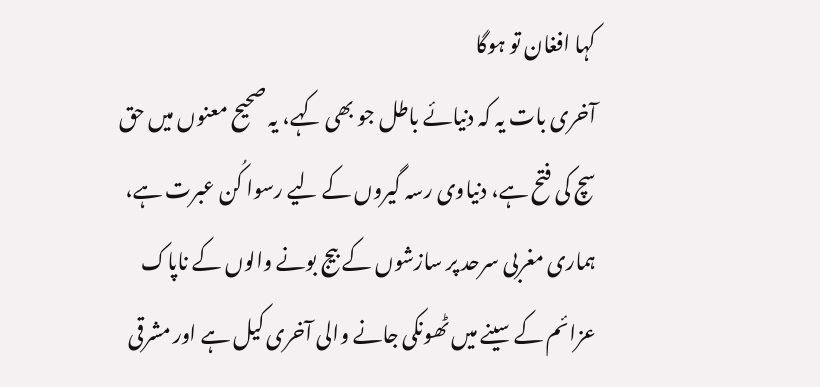کہا افغان تو ہوگا
آخری بات یہ کہ دنیائے باطل جو بھی کہے، یہ صحیح معنوں میں حق سچ کی فتح ہے، دنیاوی رسہ گیروں کے لیے رسوا کُن عبرت ہے، ہماری مغربی سرحد پر سازشوں کے بیج بونے والوں کے ناپاک عزائم کے سینے میں ٹھونکی جانے والی آخری کیل ہے اور مشرقی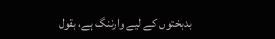بدبختوں کے لیے وارننگ ہے، بقول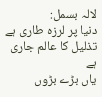لالہ بسمل:
دنیا پر لرزہ طاری ہے
تذلیل کا عالم جاری ہے
یاں بڑے بڑوں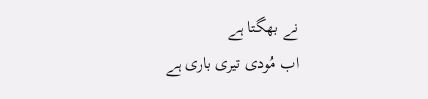نے بھگتا ہے
اب مُودی تیری باری ہے